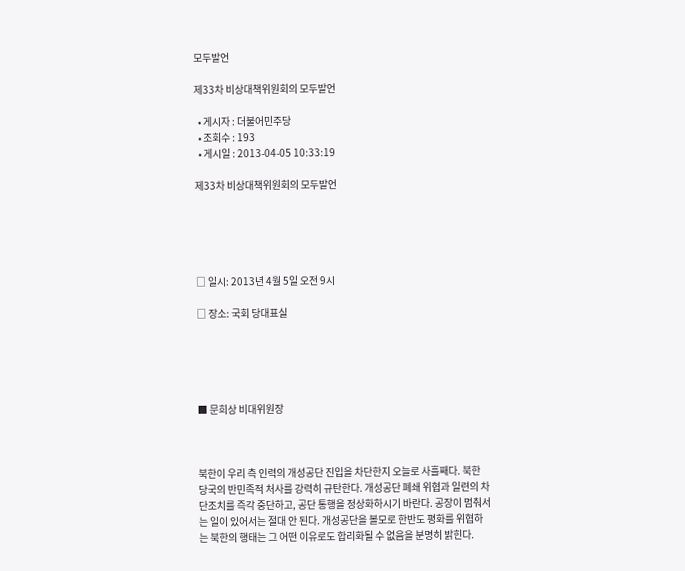모두발언

제33차 비상대책위원회의 모두발언

  • 게시자 : 더불어민주당
  • 조회수 : 193
  • 게시일 : 2013-04-05 10:33:19

제33차 비상대책위원회의 모두발언





□ 일시: 2013년 4월 5일 오전 9시

□ 장소: 국회 당대표실





■ 문희상 비대위원장



북한이 우리 측 인력의 개성공단 진입을 차단한지 오늘로 사흘째다. 북한 당국의 반민족적 처사를 강력히 규탄한다. 개성공단 폐쇄 위협과 일련의 차단조치를 즉각 중단하고, 공단 통행을 정상화하시기 바란다. 공장이 멈춰서는 일이 있어서는 절대 안 된다. 개성공단을 볼모로 한반도 평화를 위협하는 북한의 행태는 그 어떤 이유로도 합리화될 수 없음을 분명히 밝힌다.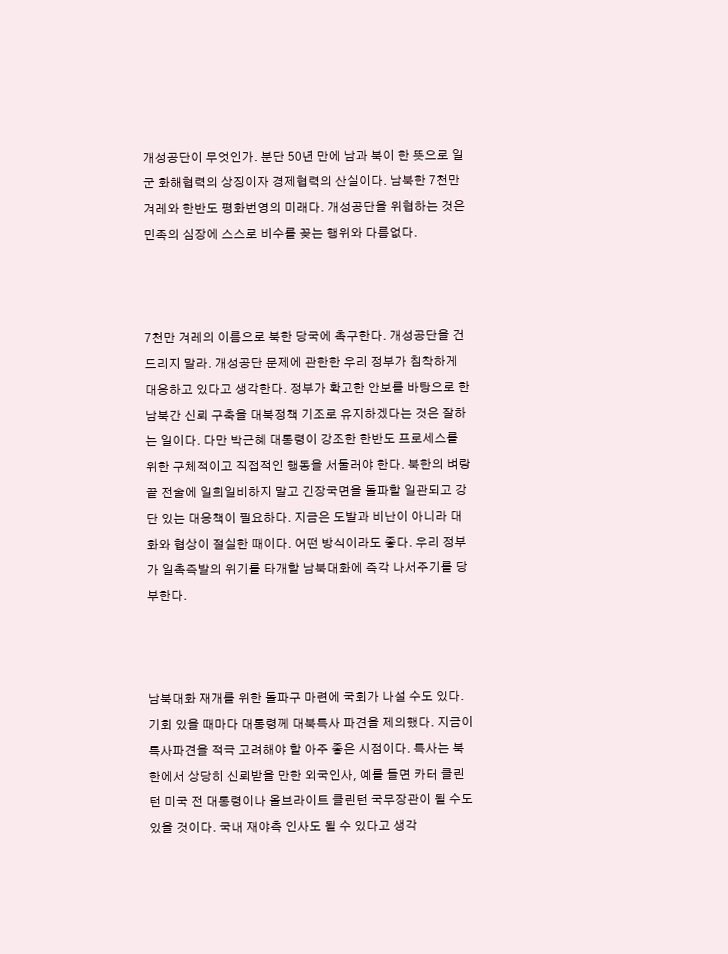개성공단이 무엇인가. 분단 50년 만에 남과 북이 한 뜻으로 일군 화해협력의 상징이자 경제협력의 산실이다. 남북한 7천만 겨레와 한반도 평화번영의 미래다. 개성공단을 위협하는 것은 민족의 심장에 스스로 비수를 꽂는 행위와 다름없다.



7천만 겨레의 이름으로 북한 당국에 촉구한다. 개성공단을 건드리지 말라. 개성공단 문제에 관한한 우리 정부가 침착하게 대응하고 있다고 생각한다. 정부가 확고한 안보를 바탕으로 한 남북간 신뢰 구축을 대북정책 기조로 유지하겠다는 것은 잘하는 일이다. 다만 박근혜 대통령이 강조한 한반도 프로세스를 위한 구체적이고 직접적인 행동을 서둘러야 한다. 북한의 벼랑끝 전술에 일희일비하지 말고 긴장국면을 돌파할 일관되고 강단 있는 대응책이 필요하다. 지금은 도발과 비난이 아니라 대화와 협상이 절실한 때이다. 어떤 방식이라도 좋다. 우리 정부가 일촉즉발의 위기를 타개할 남북대화에 즉각 나서주기를 당부한다.



남북대화 재개를 위한 돌파구 마련에 국회가 나설 수도 있다. 기회 있을 때마다 대통령께 대북특사 파견을 제의했다. 지금이 특사파견을 적극 고려해야 할 아주 좋은 시점이다. 특사는 북한에서 상당히 신뢰받을 만한 외국인사, 예를 들면 카터 클린턴 미국 전 대통령이나 올브라이트 클린턴 국무장관이 될 수도 있을 것이다. 국내 재야측 인사도 될 수 있다고 생각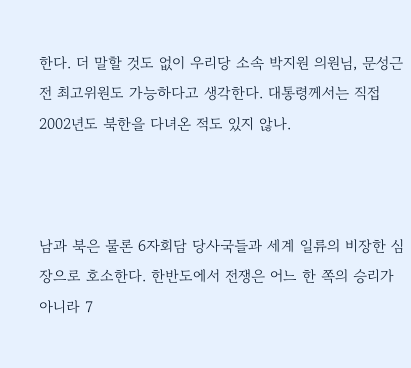한다. 더 말할 것도 없이 우리당 소속 박지원 의원님, 문성근 전 최고위원도 가능하다고 생각한다. 대통령께서는 직접 2002년도 북한을 다녀온 적도 있지 않나.



남과 북은 물론 6자회담 당사국들과 세계 일류의 비장한 심장으로 호소한다. 한반도에서 전쟁은 어느 한 쪽의 승리가 아니라 7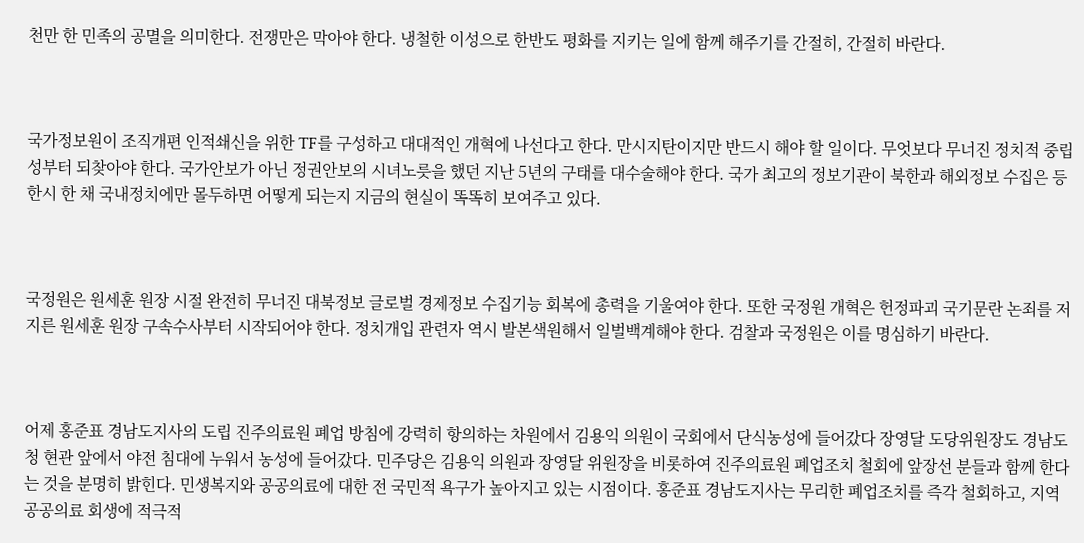천만 한 민족의 공멸을 의미한다. 전쟁만은 막아야 한다. 냉철한 이성으로 한반도 평화를 지키는 일에 함께 해주기를 간절히, 간절히 바란다.



국가정보원이 조직개편 인적쇄신을 위한 TF를 구성하고 대대적인 개혁에 나선다고 한다. 만시지탄이지만 반드시 해야 할 일이다. 무엇보다 무너진 정치적 중립성부터 되찾아야 한다. 국가안보가 아닌 정권안보의 시녀노릇을 했던 지난 5년의 구태를 대수술해야 한다. 국가 최고의 정보기관이 북한과 해외정보 수집은 등한시 한 채 국내정치에만 몰두하면 어떻게 되는지 지금의 현실이 똑똑히 보여주고 있다.



국정원은 원세훈 원장 시절 완전히 무너진 대북정보 글로벌 경제정보 수집기능 회복에 총력을 기울여야 한다. 또한 국정원 개혁은 헌정파괴 국기문란 논죄를 저지른 원세훈 원장 구속수사부터 시작되어야 한다. 정치개입 관련자 역시 발본색원해서 일벌백계해야 한다. 검찰과 국정원은 이를 명심하기 바란다.



어제 홍준표 경남도지사의 도립 진주의료원 폐업 방침에 강력히 항의하는 차원에서 김용익 의원이 국회에서 단식농성에 들어갔다 장영달 도당위원장도 경남도청 현관 앞에서 야전 침대에 누워서 농성에 들어갔다. 민주당은 김용익 의원과 장영달 위원장을 비롯하여 진주의료원 폐업조치 철회에 앞장선 분들과 함께 한다는 것을 분명히 밝힌다. 민생복지와 공공의료에 대한 전 국민적 욕구가 높아지고 있는 시점이다. 홍준표 경남도지사는 무리한 폐업조치를 즉각 철회하고, 지역공공의료 회생에 적극적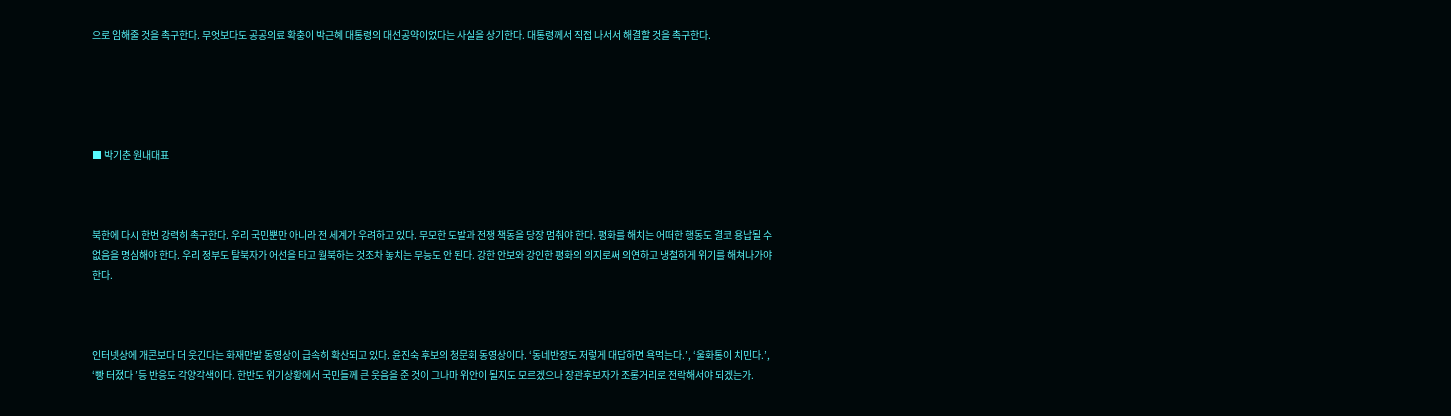으로 임해줄 것을 촉구한다. 무엇보다도 공공의료 확충이 박근혜 대통령의 대선공약이었다는 사실을 상기한다. 대통령께서 직접 나서서 해결할 것을 촉구한다.





■ 박기춘 원내대표



북한에 다시 한번 강력히 촉구한다. 우리 국민뿐만 아니라 전 세계가 우려하고 있다. 무모한 도발과 전쟁 책동을 당장 멈춰야 한다. 평화를 해치는 어떠한 행동도 결코 용납될 수 없음을 명심해야 한다. 우리 정부도 탈북자가 어선을 타고 월북하는 것조차 놓치는 무능도 안 된다. 강한 안보와 강인한 평화의 의지로써 의연하고 냉철하게 위기를 해쳐나가야 한다.



인터넷상에 개콘보다 더 웃긴다는 화재만발 동영상이 급속히 확산되고 있다. 윤진숙 후보의 청문회 동영상이다. ‘동네반장도 저렇게 대답하면 욕먹는다.’, ‘울화통이 치민다.’, ‘빵 터졌다 ’등 반응도 각양각색이다. 한반도 위기상황에서 국민들께 큰 웃음을 준 것이 그나마 위안이 될지도 모르겠으나 장관후보자가 조롱거리로 전락해서야 되겠는가.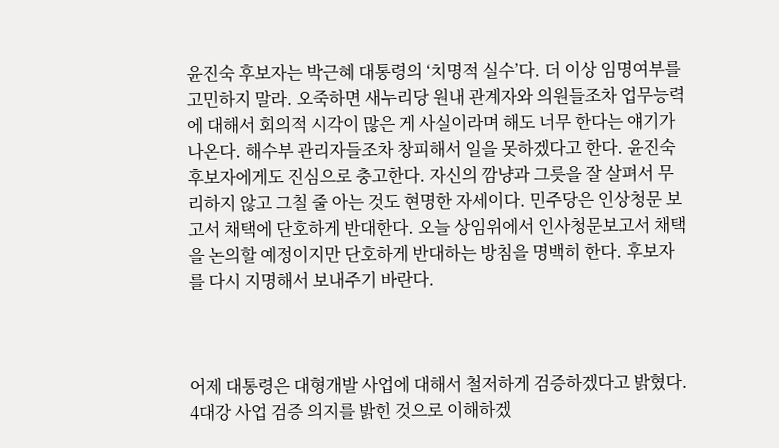윤진숙 후보자는 박근혜 대통령의 ‘치명적 실수’다. 더 이상 임명여부를 고민하지 말라. 오죽하면 새누리당 원내 관계자와 의원들조차 업무능력에 대해서 회의적 시각이 많은 게 사실이라며 해도 너무 한다는 얘기가 나온다. 해수부 관리자들조차 창피해서 일을 못하겠다고 한다. 윤진숙 후보자에게도 진심으로 충고한다. 자신의 깜냥과 그릇을 잘 살펴서 무리하지 않고 그칠 줄 아는 것도 현명한 자세이다. 민주당은 인상청문 보고서 채택에 단호하게 반대한다. 오늘 상임위에서 인사청문보고서 채택을 논의할 예정이지만 단호하게 반대하는 방침을 명백히 한다. 후보자를 다시 지명해서 보내주기 바란다.



어제 대통령은 대형개발 사업에 대해서 철저하게 검증하겠다고 밝혔다. 4대강 사업 검증 의지를 밝힌 것으로 이해하겠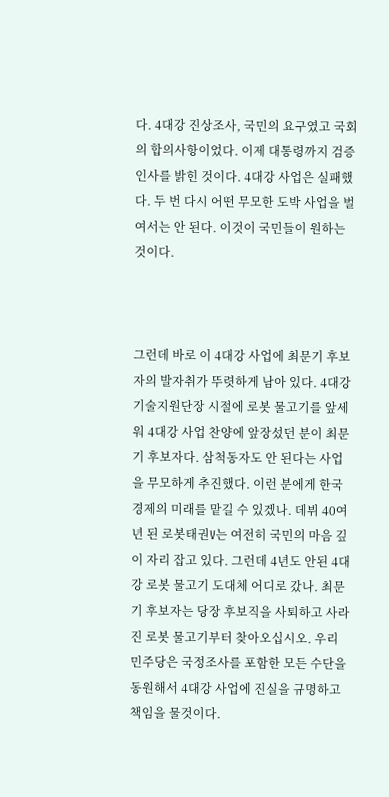다. 4대강 진상조사, 국민의 요구였고 국회의 합의사항이었다. 이제 대통령까지 검증 인사를 밝힌 것이다. 4대강 사업은 실패했다. 두 번 다시 어떤 무모한 도박 사업을 벌여서는 안 된다. 이것이 국민들이 원하는 것이다.



그런데 바로 이 4대강 사업에 최문기 후보자의 발자취가 뚜렷하게 남아 있다. 4대강 기술지원단장 시절에 로봇 물고기를 앞세워 4대강 사업 찬양에 앞장섰던 분이 최문기 후보자다. 삼척동자도 안 된다는 사업을 무모하게 추진했다. 이런 분에게 한국경제의 미래를 맡길 수 있겠나. 데뷔 40여년 된 로봇태권V는 여전히 국민의 마음 깊이 자리 잡고 있다. 그런데 4년도 안된 4대강 로봇 물고기 도대체 어디로 갔나. 최문기 후보자는 당장 후보직을 사퇴하고 사라진 로봇 물고기부터 찾아오십시오. 우리 민주당은 국정조사를 포함한 모든 수단을 동원해서 4대강 사업에 진실을 규명하고 책임을 물것이다.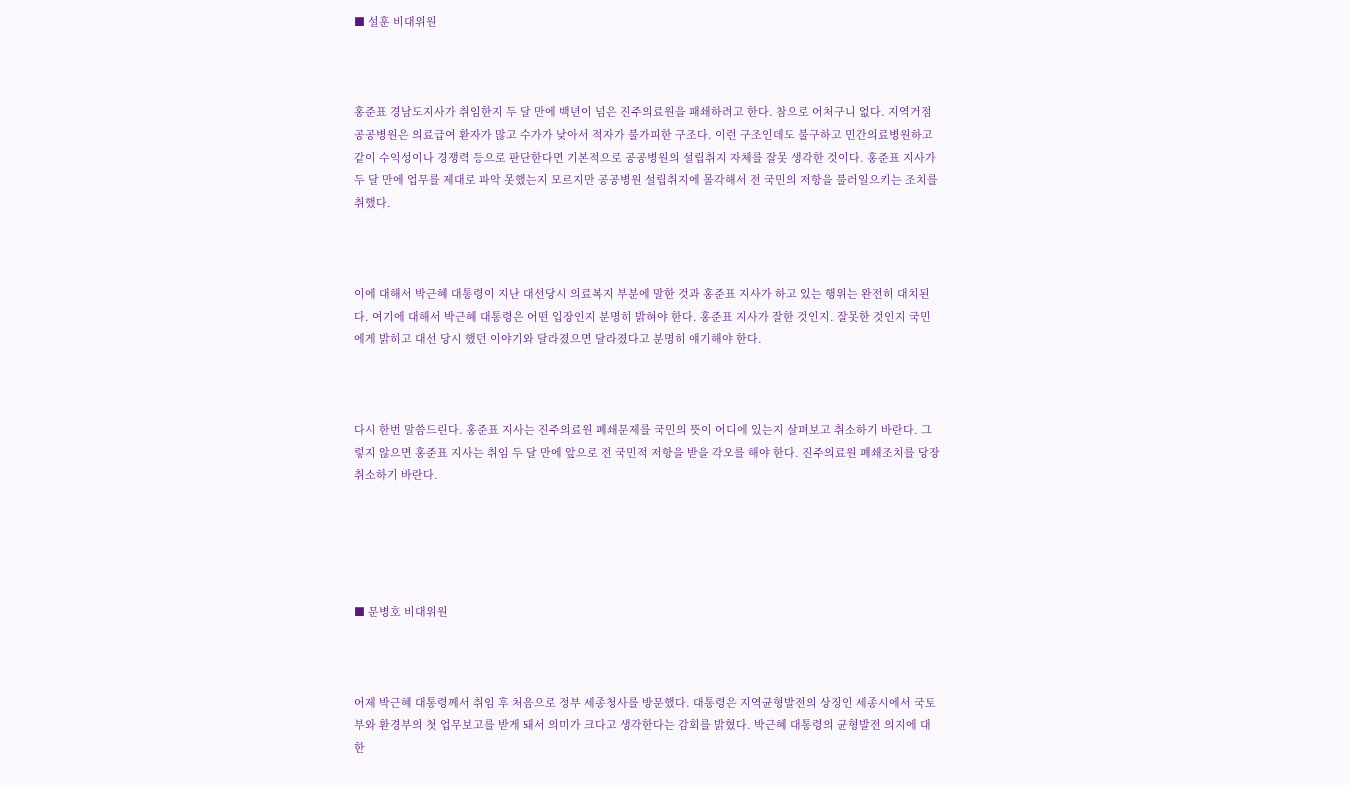■ 설훈 비대위원



홍준표 경남도지사가 취임한지 두 달 만에 백년이 넘은 진주의료원을 패쇄하려고 한다. 참으로 어처구니 없다. 지역거점 공공병원은 의료급여 환자가 많고 수가가 낮아서 적자가 불가피한 구조다. 이런 구조인데도 불구하고 민간의료병원하고 같이 수익성이나 경쟁력 등으로 판단한다면 기본적으로 공공병원의 설립취지 자체를 잘못 생각한 것이다. 홍준표 지사가 두 달 만에 업무를 제대로 파악 못했는지 모르지만 공공병원 설립취지에 몰각해서 전 국민의 저항을 불러일으키는 조치를 취했다.



이에 대해서 박근혜 대통령이 지난 대선당시 의료복지 부분에 말한 것과 홍준표 지사가 하고 있는 행위는 완전히 대치된다. 여기에 대해서 박근혜 대통령은 어떤 입장인지 분명히 밝혀야 한다. 홍준표 지사가 잘한 것인지. 잘못한 것인지 국민에게 밝히고 대선 당시 했던 이야기와 달라졌으면 달라졌다고 분명히 얘기해야 한다.



다시 한번 말씀드린다. 홍준표 지사는 진주의료원 폐쇄문제를 국민의 뜻이 어디에 있는지 살펴보고 취소하기 바란다. 그렇지 않으면 홍준표 지사는 취임 두 달 만에 앞으로 전 국민적 저항을 받을 각오를 해야 한다. 진주의료원 폐쇄조치를 당장 취소하기 바란다.





■ 문병호 비대위원



어제 박근혜 대통령께서 취임 후 처음으로 정부 세종청사를 방문했다. 대통령은 지역균형발전의 상징인 세종시에서 국토부와 환경부의 첫 업무보고를 받게 돼서 의미가 크다고 생각한다는 감회를 밝혔다. 박근혜 대통령의 균형발전 의지에 대한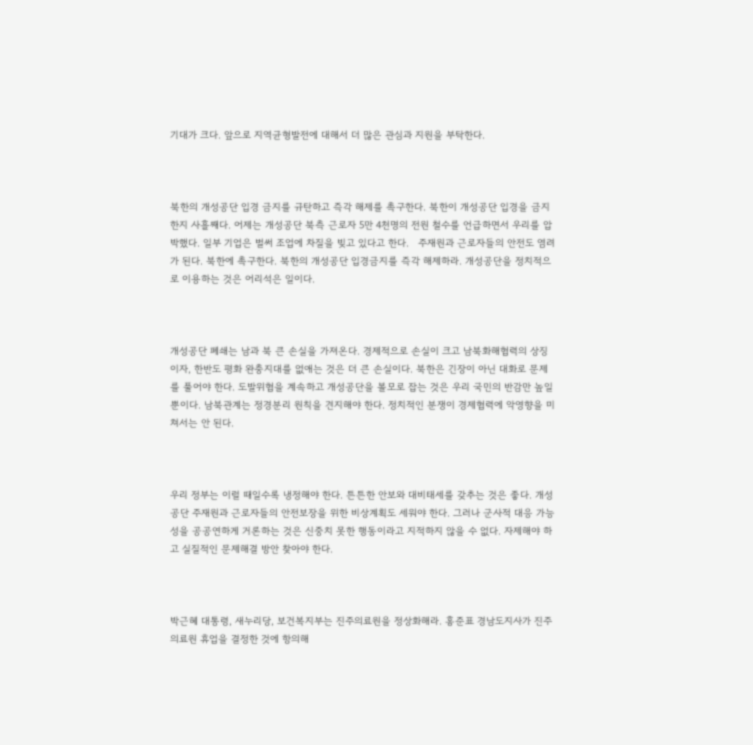기대가 크다. 앞으로 지역균형발전에 대해서 더 많은 관심과 지원을 부탁한다.



북한의 개성공단 입경 금지를 규탄하고 즉각 해제를 촉구한다. 북한이 개성공단 입경을 금지한지 사흘째다. 어제는 개성공단 북측 근로자 5만 4천명의 전원 철수를 언급하면서 우리를 압박했다. 일부 기업은 벌써 조업에 차질을 빚고 있다고 한다.   주재원과 근로자들의 안전도 염려가 된다. 북한에 촉구한다. 북한의 개성공단 입경금지를 즉각 해제하라. 개성공단을 정치적으로 이용하는 것은 어리석은 일이다.



개성공단 폐쇄는 남과 북 큰 손실을 가져온다. 경제적으로 손실이 크고 남북화해협력의 상징이자, 한반도 평화 완충지대를 없애는 것은 더 큰 손실이다. 북한은 긴장이 아닌 대화로 문제를 풀어야 한다. 도발위협을 계속하고 개성공단을 볼모로 잡는 것은 우리 국민의 반감만 높일 뿐이다. 남북관계는 정경분리 원칙을 견지해야 한다. 정치적인 분쟁이 경제협력에 악영향을 미쳐서는 안 된다.



우리 정부는 이럴 때일수록 냉정해야 한다. 튼튼한 안보와 대비태세를 갖추는 것은 좋다. 개성공단 주재원과 근로자들의 안전보장을 위한 비상계획도 세워야 한다. 그러나 군사적 대응 가능성을 공공연하게 거론하는 것은 신중치 못한 행동이라고 지적하지 않을 수 없다. 자제해야 하고 실질적인 문제해결 방안 찾아야 한다.



박근혜 대통령, 새누리당, 보건복지부는 진주의료원을 정상화해라. 홍준표 경남도지사가 진주의료원 휴업을 결정한 것에 항의해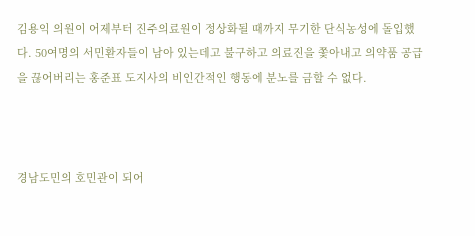김용익 의원이 어제부터 진주의료원이 정상화될 때까지 무기한 단식농성에 돌입했다. 50여명의 서민환자들이 남아 있는데고 불구하고 의료진을 쫓아내고 의약품 공급을 끊어버리는 홍준표 도지사의 비인간적인 행동에 분노를 금할 수 없다.



경남도민의 호민관이 되어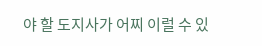야 할 도지사가 어찌 이럴 수 있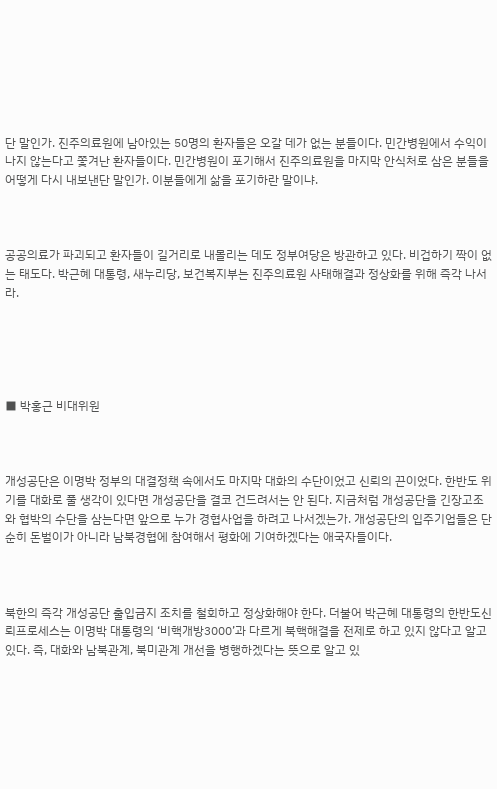단 말인가. 진주의료원에 남아있는 50명의 환자들은 오갈 데가 없는 분들이다. 민간병원에서 수익이 나지 않는다고 쫓겨난 환자들이다. 민간병원이 포기해서 진주의료원을 마지막 안식처로 삼은 분들을 어떻게 다시 내보낸단 말인가. 이분들에게 삶을 포기하란 말이냐.



공공의료가 파괴되고 환자들이 길거리로 내몰리는 데도 정부여당은 방관하고 있다. 비겁하기 짝이 없는 태도다. 박근혜 대통령, 새누리당, 보건복지부는 진주의료원 사태해결과 정상화를 위해 즉각 나서라.





■ 박홍근 비대위원



개성공단은 이명박 정부의 대결정책 속에서도 마지막 대화의 수단이었고 신뢰의 끈이었다. 한반도 위기를 대화로 풀 생각이 있다면 개성공단을 결코 건드려서는 안 된다. 지금처럼 개성공단을 긴장고조와 협박의 수단을 삼는다면 앞으로 누가 경협사업을 하려고 나서겠는가. 개성공단의 입주기업들은 단순히 돈벌이가 아니라 남북경협에 참여해서 평화에 기여하겠다는 애국자들이다.



북한의 즉각 개성공단 출입금지 조치를 철회하고 정상화해야 한다. 더불어 박근혜 대통령의 한반도신뢰프로세스는 이명박 대통령의 ‘비핵개방3000’과 다르게 북핵해결을 전제로 하고 있지 않다고 알고 있다. 즉, 대화와 남북관계, 북미관계 개선을 병행하겠다는 뜻으로 알고 있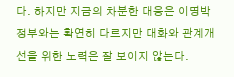다. 하지만 지금의 차분한 대응은 이명박 정부와는 확연히 다르지만 대화와 관계개선을 위한 노력은 잘 보이지 않는다.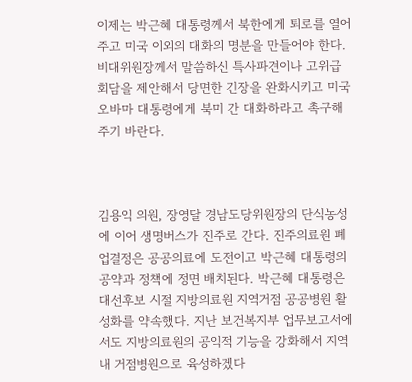이제는 박근혜 대통령께서 북한에게 퇴로를 열어주고 미국 이외의 대화의 명분을 만들어야 한다. 비대위원장께서 말씀하신 특사파견이나 고위급 회담을 제안해서 당면한 긴장을 완화시키고 미국 오바마 대통령에게 북미 간 대화하라고 촉구해주기 바란다.



김용익 의원, 장영달 경남도당위원장의 단식농성에 이어 생명버스가 진주로 간다. 진주의료원 폐업결정은 공공의료에 도전이고 박근혜 대통령의 공약과 정책에 정면 배치된다. 박근혜 대통령은 대선후보 시절 지방의료원 지역거점 공공병원 활성화를 약속했다. 지난 보건복지부 업무보고서에서도 지방의료원의 공익적 기능을 강화해서 지역 내 거점병원으로 육성하겠다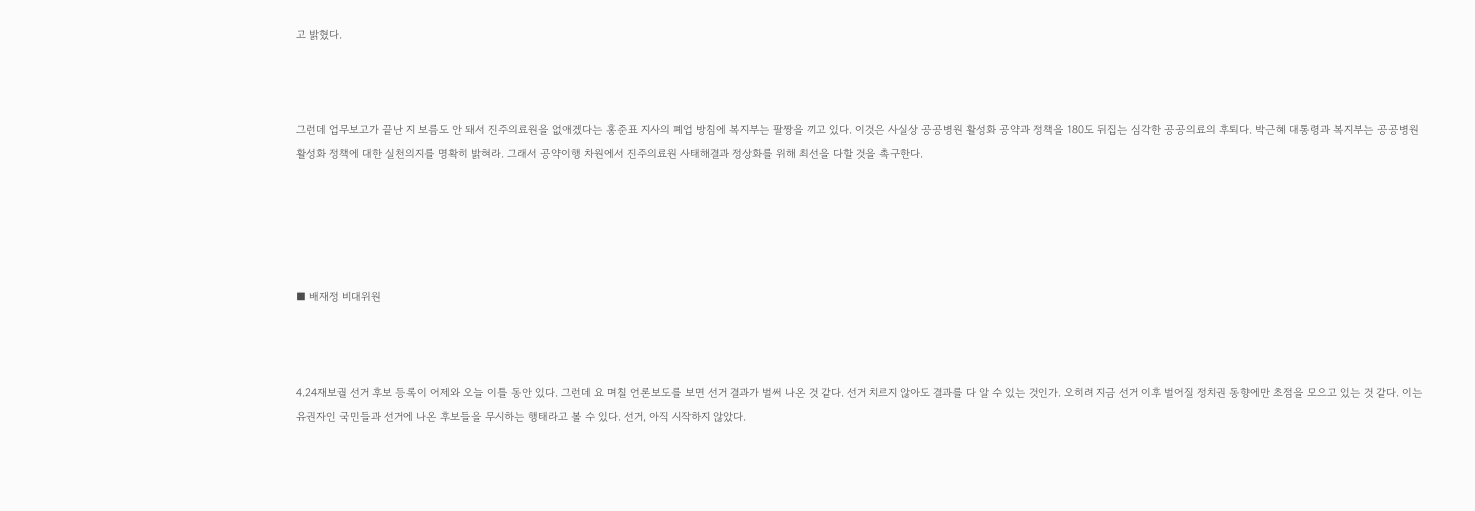고 밝혔다.



그런데 업무보고가 끝난 지 보름도 안 돼서 진주의료원을 없애겠다는 홍준표 지사의 폐업 방침에 복지부는 팔짱을 끼고 있다. 이것은 사실상 공공병원 활성화 공약과 정책을 180도 뒤집는 심각한 공공의료의 후퇴다. 박근혜 대통령과 복지부는 공공병원 활성화 정책에 대한 실천의지를 명확히 밝혀라. 그래서 공약이행 차원에서 진주의료원 사태해결과 정상화를 위해 최선을 다할 것을 촉구한다.





■ 배재정 비대위원



4.24재보궐 선거 후보 등록이 어제와 오늘 이틀 동안 있다. 그런데 요 며칠 언론보도를 보면 선거 결과가 벌써 나온 것 같다. 선거 치르지 않아도 결과를 다 알 수 있는 것인가. 오히려 지금 선거 이후 벌어질 정치권 동향에만 초점을 모으고 있는 것 같다. 이는 유권자인 국민들과 선거에 나온 후보들을 무시하는 행태라고 볼 수 있다. 선거, 아직 시작하지 않았다.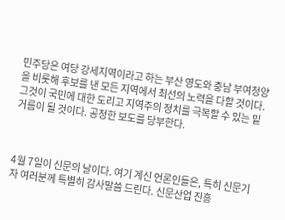민주당은 여당 강세지역이라고 하는 부산 영도와 충남 부여청양을 비롯해 후보를 낸 모든 지역에서 최선의 노력을 다할 것이다. 그것이 국민에 대한 도리고 지역주의 정치를 극복할 수 있는 밑거름이 될 것이다. 공정한 보도를 당부한다.



4월 7일이 신문의 날이다. 여기 계신 언론인들은, 특히 신문기자 여러분께 특별히 감사말씀 드린다. 신문산업 진흥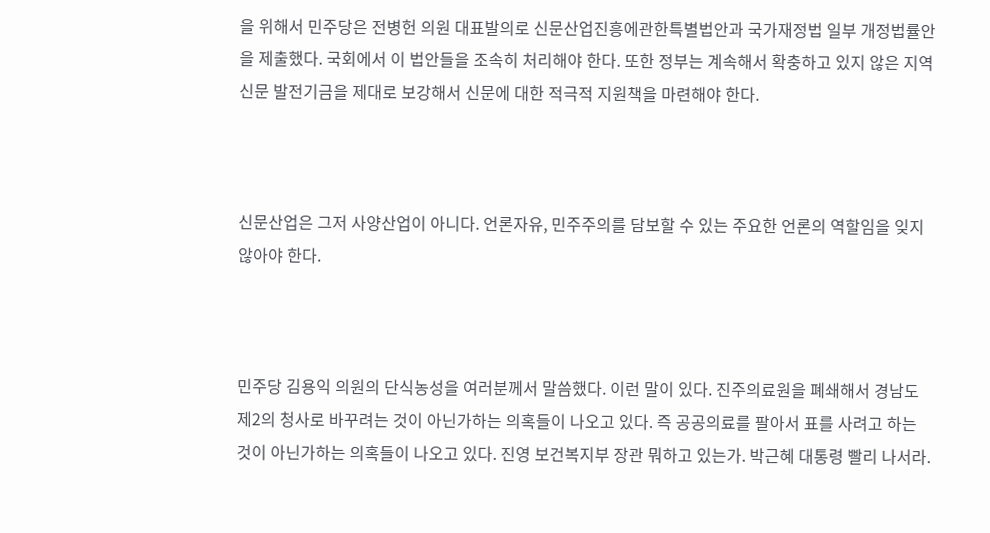을 위해서 민주당은 전병헌 의원 대표발의로 신문산업진흥에관한특별법안과 국가재정법 일부 개정법률안을 제출했다. 국회에서 이 법안들을 조속히 처리해야 한다. 또한 정부는 계속해서 확충하고 있지 않은 지역신문 발전기금을 제대로 보강해서 신문에 대한 적극적 지원책을 마련해야 한다.



신문산업은 그저 사양산업이 아니다. 언론자유, 민주주의를 담보할 수 있는 주요한 언론의 역할임을 잊지 않아야 한다.



민주당 김용익 의원의 단식농성을 여러분께서 말씀했다. 이런 말이 있다. 진주의료원을 폐쇄해서 경남도 제2의 청사로 바꾸려는 것이 아닌가하는 의혹들이 나오고 있다. 즉 공공의료를 팔아서 표를 사려고 하는 것이 아닌가하는 의혹들이 나오고 있다. 진영 보건복지부 장관 뭐하고 있는가. 박근혜 대통령 빨리 나서라.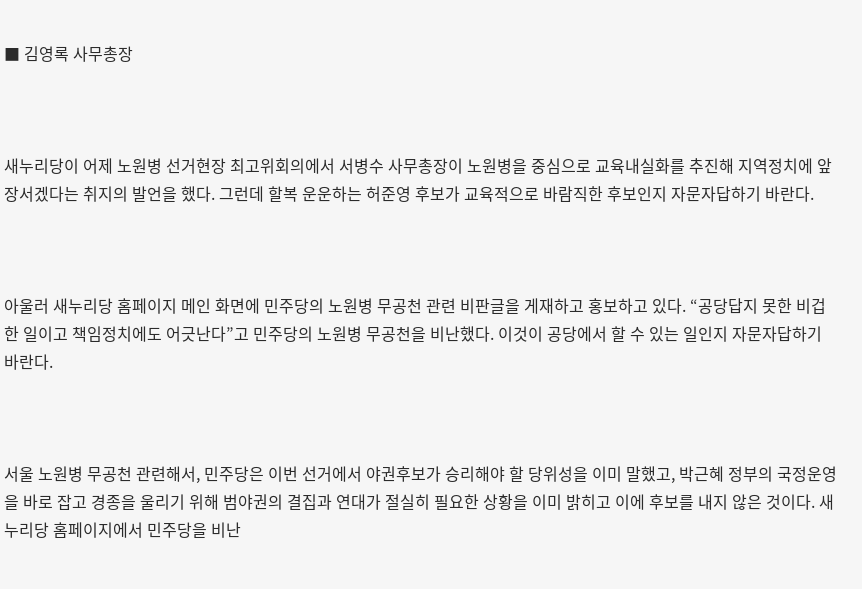■ 김영록 사무총장



새누리당이 어제 노원병 선거현장 최고위회의에서 서병수 사무총장이 노원병을 중심으로 교육내실화를 추진해 지역정치에 앞장서겠다는 취지의 발언을 했다. 그런데 할복 운운하는 허준영 후보가 교육적으로 바람직한 후보인지 자문자답하기 바란다.



아울러 새누리당 홈페이지 메인 화면에 민주당의 노원병 무공천 관련 비판글을 게재하고 홍보하고 있다. “공당답지 못한 비겁한 일이고 책임정치에도 어긋난다”고 민주당의 노원병 무공천을 비난했다. 이것이 공당에서 할 수 있는 일인지 자문자답하기 바란다.



서울 노원병 무공천 관련해서, 민주당은 이번 선거에서 야권후보가 승리해야 할 당위성을 이미 말했고, 박근혜 정부의 국정운영을 바로 잡고 경종을 울리기 위해 범야권의 결집과 연대가 절실히 필요한 상황을 이미 밝히고 이에 후보를 내지 않은 것이다. 새누리당 홈페이지에서 민주당을 비난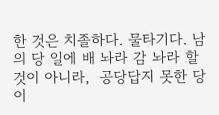한 것은 치졸하다. 물타기다. 남의 당 일에 배 놔라 감 놔라 할 것이 아니라,  공당답지 못한 당이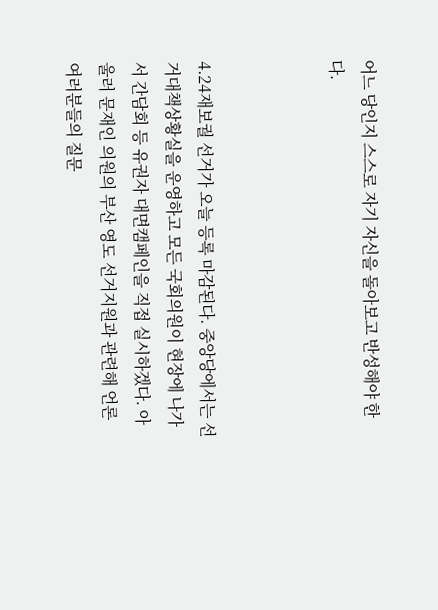어느 당인지 스스로 자기 자신을 돌아보고 반성해야 한다.



4.24재보궐 선거가 오늘 등록 마감된다. 중앙당에서는 선거대책상황실을 운영하고 모든 국회의원이 현장에 나가서 간담회 등 유권자 대면캠페인을 직접 실시하겠다. 아울러 문재인 의원의 부산 영도 선거지원과 관련해 언론 여러분들의 질문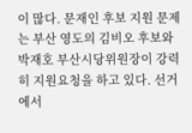이 많다. 문재인 후보 지원 문제는 부산 영도의 김비오 후보와 박재호 부산시당위원장이 강력히 지원요청을 하고 있다. 선거에서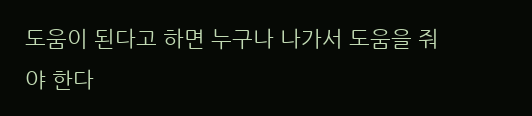도움이 된다고 하면 누구나 나가서 도움을 줘야 한다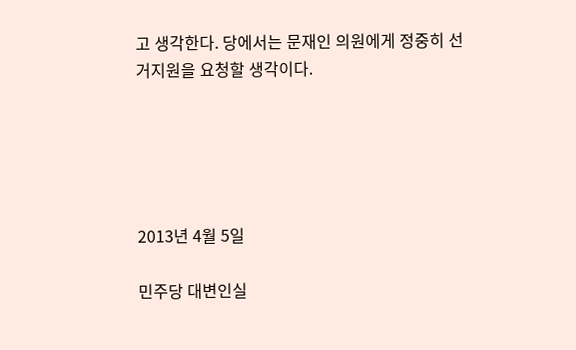고 생각한다. 당에서는 문재인 의원에게 정중히 선거지원을 요청할 생각이다.





2013년 4월 5일

민주당 대변인실